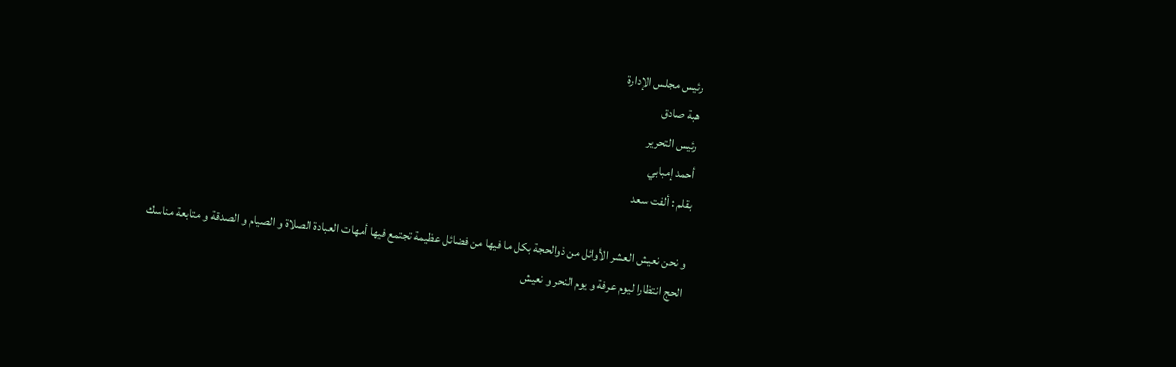رئيس مجلس الإدارة
هبة صادق
رئيس التحرير
أحمد إمبابي
بقلم : ألفت سعد

و نحن نعيش العشر الأوائل من ذوالحجة بكل ما فيها من فضائل عظيمة تجتمع فيها أمهات العبادة الصلاة و الصيام و الصدقة و متابعة مناسك الحج انتظارا ليوم عرفة و يوم النحر و نعيش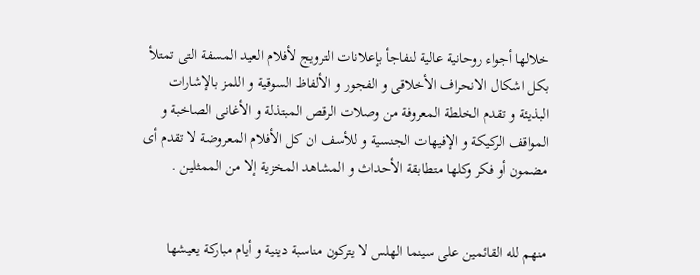خلالها أجواء روحانية عالية لنفاجأ بإعلانات الترويج لأفلام العيد المسفة التى تمتلأ بكل اشكال الانحراف الأخلاقى و الفجور و الألفاظ السوقية و اللمز بالإشارات البذيئة و تقدم الخلطة المعروفة من وصلات الرقص المبتذلة و الأغانى الصاخبة و المواقف الركيكة و الإفيهات الجنسية و للأسف ان كل الأفلام المعروضة لا تقدم أى مضمون أو فكر وكلها متطابقة الأحداث و المشاهد المخزية إلا من الممثلين .


منهم لله القائمين على سينما الهلس لا يتركون مناسبة دينية و أيام مباركة يعيشها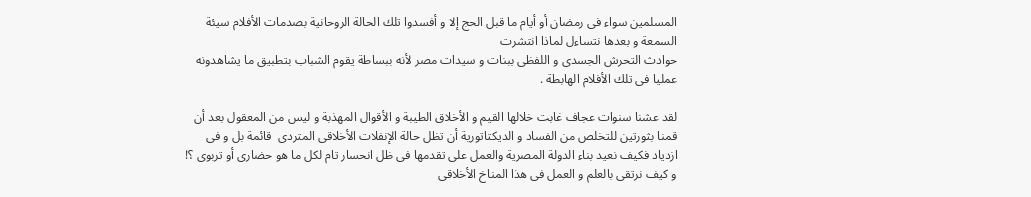المسلمين سواء فى رمضان أو أيام ما قبل الحج إلا و أفسدوا تلك الحالة الروحانية بصدمات الأفلام سيئة السمعة و بعدها نتساءل لماذا انتشرت
حوادث التحرش الجسدى و اللفظى ببنات و سيدات مصر لأنه ببساطة يقوم الشباب بتطبيق ما يشاهدونه عمليا فى تلك الأفلام الهابطة .

لقد عشنا سنوات عجاف غابت خلالها القيم و الأخلاق الطيبة و الأقوال المهذبة و ليس من المعقول بعد أن قمنا بثورتين للتخلص من الفساد و الديكتاتورية أن تظل حالة الإنفلات الأخلاقى المتردى  قائمة بل و فى ازدياد فكيف نعيد بناء الدولة المصرية والعمل على تقدمها فى ظل انحسار تام لكل ما هو حضارى أو تربوى ؟! و كيف نرتقى بالعلم و العمل فى هذا المناخ الأخلاقى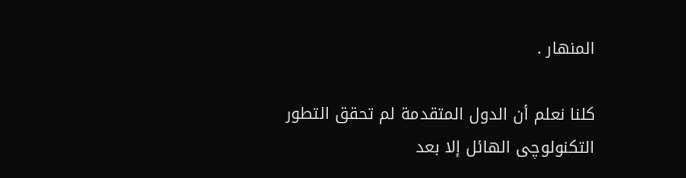المنهار .

كلنا نعلم أن الدول المتقدمة لم تحقق التطور التكنولوچى الهائل إلا بعد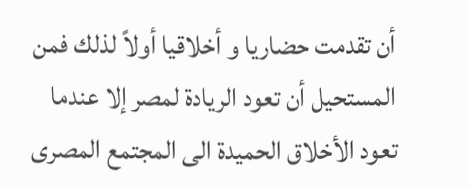أن تقدمت حضاريا و أخلاقيا أولاً لذلك فمن المستحيل أن تعود الريادة لمصر إلا عندما تعود الأخلاق الحميدة الى المجتمع المصرى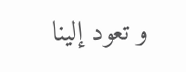و تعود إلينا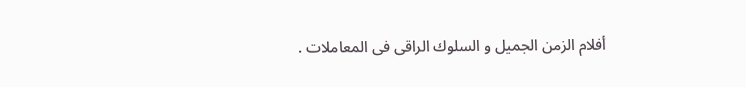أفلام الزمن الجميل و السلوك الراقى فى المعاملات .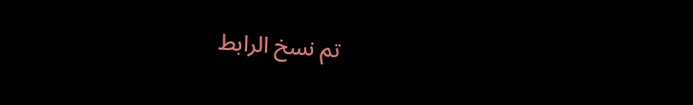تم نسخ الرابط